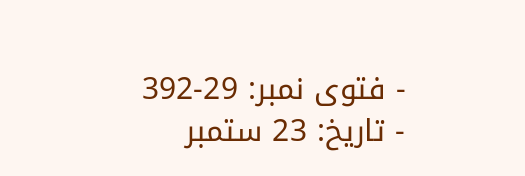- فتوی نمبر: 29-392
- تاریخ: 23 ستمبر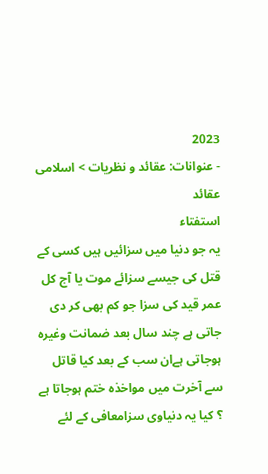2023
- عنوانات: عقائد و نظریات > اسلامی عقائد
استفتاء
یہ جو دنیا میں سزائیں ہیں کسی کے قتل کی جیسے سزائے موت یا آج کل عمر قید کی سزا جو کم بھی کر دی جاتی ہے چند سال بعد ضمانت وغیرہ ہوجاتی ہےان سب کے بعد کیا قاتل سے آخرت میں مواخذہ ختم ہوجاتا ہے ؟ کیا یہ دنیاوی سزامعافی کے لئے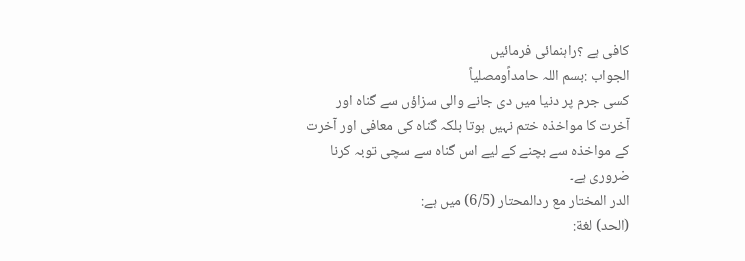کافی ہے ؟راہنمائی فرمائیں
الجواب :بسم اللہ حامداًومصلیاً
کسی جرم پر دنیا میں دی جانے والی سزاؤں سے گناہ اور آخرت کا مواخذہ ختم نہیں ہوتا بلکہ گناہ کی معافی اور آخرت کے مواخذہ سے بچنے کے لیے اس گناہ سے سچی توبہ کرنا ضروری ہے۔
الدر المختار مع ردالمحتار (6/5) میں ہے:
(الحد) لغة: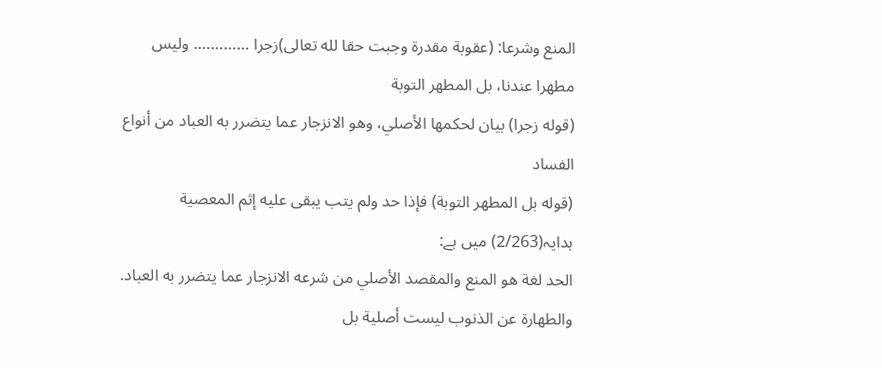المنع وشرعا: (عقوبة مقدرة وجبت حقا لله تعالى)زجرا …………. وليس مطهرا عندنا، بل المطهر التوبة
(قوله زجرا) بيان لحكمها الأصلي، وهو الانزجار عما يتضرر به العباد من أنواع الفساد
(قوله بل المطهر التوبة) فإذا حد ولم يتب يبقى عليه إثم المعصية
ہدایہ(2/263) ميں ہے:
الحد لغة هو المنع والمقصد الأصلي من شرعه الانزجار عما يتضرر به العباد. والطهارة عن الذنوب ليست أصلية بل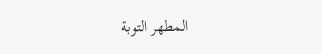المطهر التوبة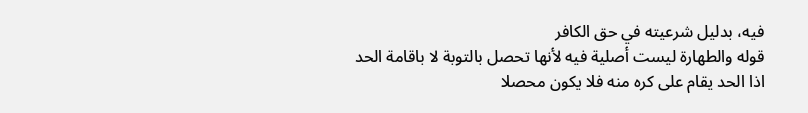فيه، بدليل شرعيته في حق الكافر
قوله والطهارة ليست أصلية فيه لأنها تحصل بالتوبة لا باقامة الحد اذا الحد يقام على كره منه فلا يكون محصلا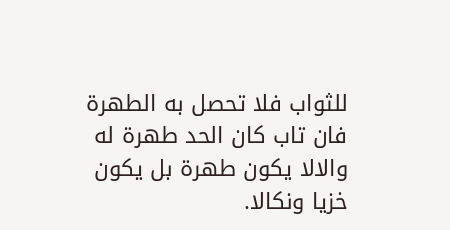للثواب فلا تحصل به الطهرة فان تاب كان الحد طهرة له والالا يكون طهرة بل يكون خزيا ونكالا.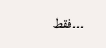۔۔۔فقط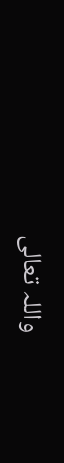واللہ تعالی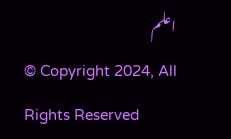اعلم
© Copyright 2024, All Rights Reserved